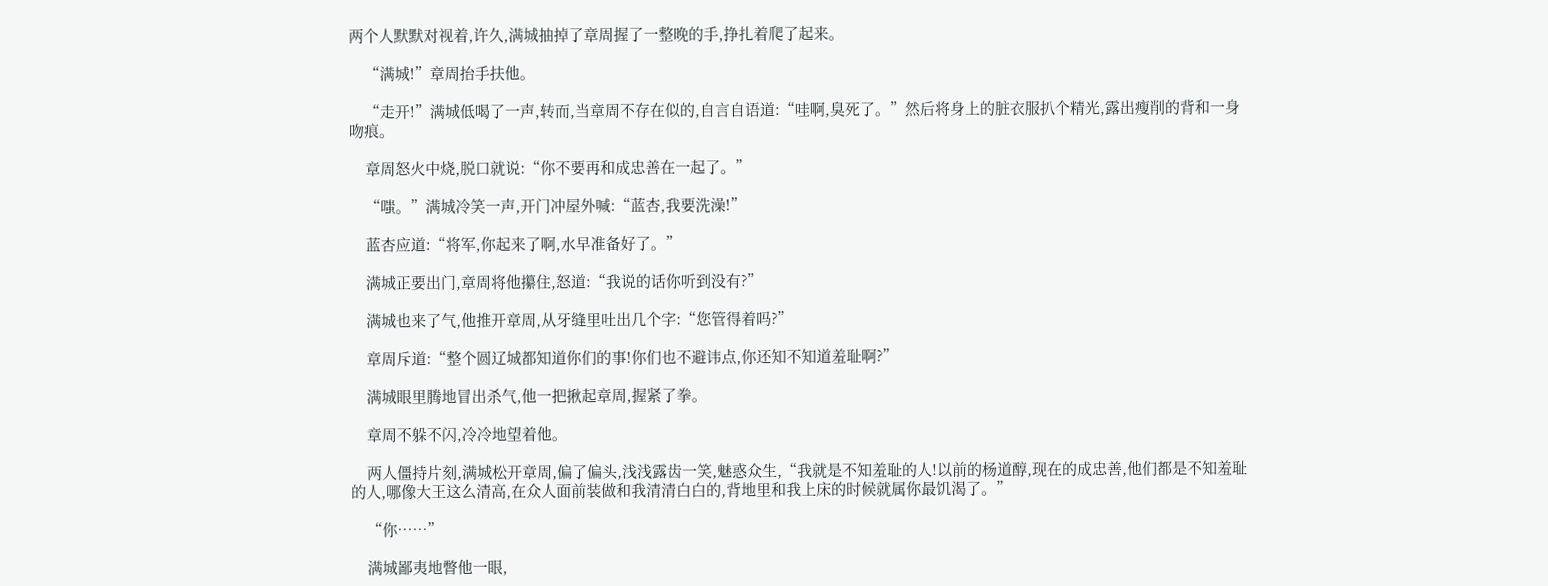两个人默默对视着,许久,满城抽掉了章周握了一整晚的手,挣扎着爬了起来。

    “满城!”章周抬手扶他。

    “走开!”满城低喝了一声,转而,当章周不存在似的,自言自语道:“哇啊,臭死了。”然后将身上的脏衣服扒个精光,露出瘦削的背和一身吻痕。

    章周怒火中烧,脱口就说:“你不要再和成忠善在一起了。”

    “嗤。”满城冷笑一声,开门冲屋外喊:“蓝杏,我要洗澡!”

    蓝杏应道:“将军,你起来了啊,水早准备好了。”

    满城正要出门,章周将他攥住,怒道:“我说的话你听到没有?”

    满城也来了气,他推开章周,从牙缝里吐出几个字:“您管得着吗?”

    章周斥道:“整个圆辽城都知道你们的事!你们也不避讳点,你还知不知道羞耻啊?”

    满城眼里腾地冒出杀气,他一把揪起章周,握紧了拳。

    章周不躲不闪,冷冷地望着他。

    两人僵持片刻,满城松开章周,偏了偏头,浅浅露齿一笑,魅惑众生,“我就是不知羞耻的人!以前的杨道醇,现在的成忠善,他们都是不知羞耻的人,哪像大王这么清高,在众人面前装做和我清清白白的,背地里和我上床的时候就属你最饥渴了。”

    “你……”

    满城鄙夷地瞥他一眼,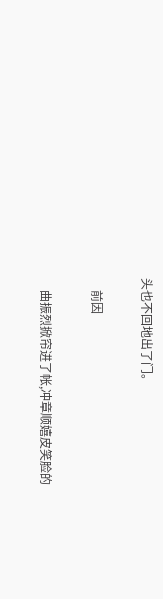头也不回地出了门。

    前因

    曲振烈掀帘进了帐,冲章顺嬉皮笑脸的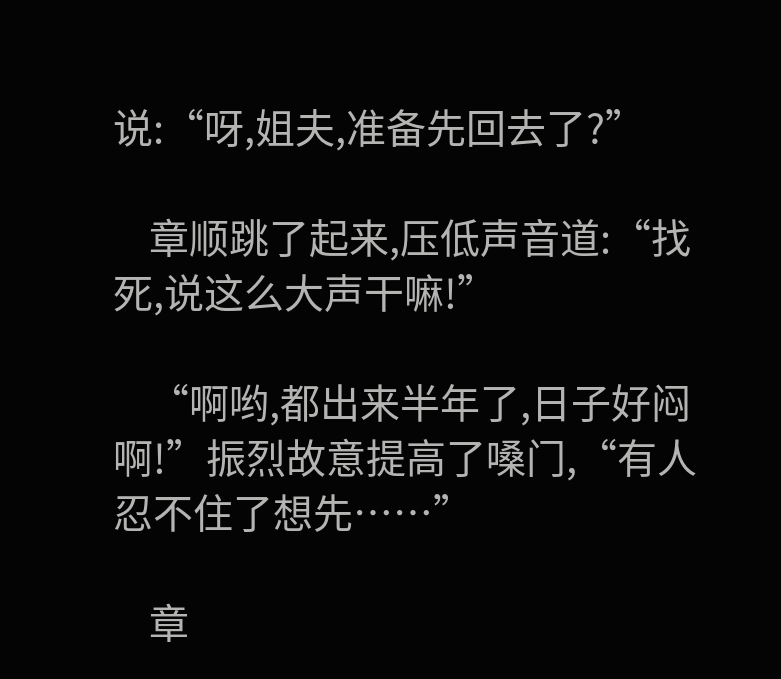说:“呀,姐夫,准备先回去了?”

    章顺跳了起来,压低声音道:“找死,说这么大声干嘛!”

    “啊哟,都出来半年了,日子好闷啊!”振烈故意提高了嗓门,“有人忍不住了想先……”

    章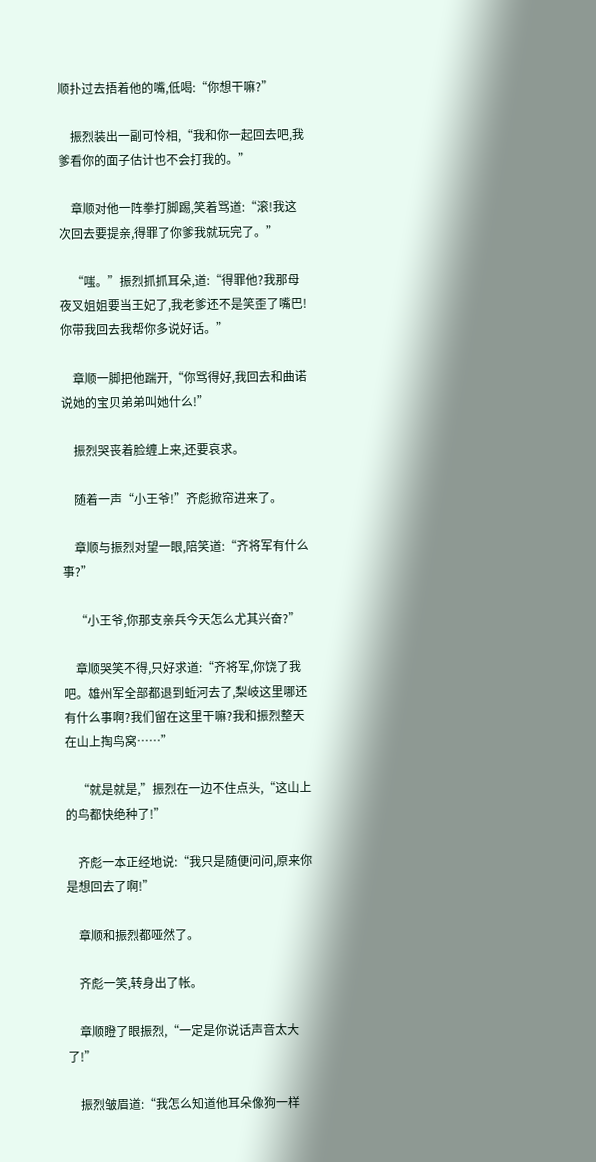顺扑过去捂着他的嘴,低喝:“你想干嘛?”

    振烈装出一副可怜相,“我和你一起回去吧,我爹看你的面子估计也不会打我的。”

    章顺对他一阵拳打脚踢,笑着骂道:“滚!我这次回去要提亲,得罪了你爹我就玩完了。”

    “嗤。”振烈抓抓耳朵,道:“得罪他?我那母夜叉姐姐要当王妃了,我老爹还不是笑歪了嘴巴!你带我回去我帮你多说好话。”

    章顺一脚把他踹开,“你骂得好,我回去和曲诺说她的宝贝弟弟叫她什么!”

    振烈哭丧着脸缠上来,还要哀求。

    随着一声“小王爷!”齐彪掀帘进来了。

    章顺与振烈对望一眼,陪笑道:“齐将军有什么事?”

    “小王爷,你那支亲兵今天怎么尤其兴奋?”

    章顺哭笑不得,只好求道:“齐将军,你饶了我吧。雄州军全部都退到蚯河去了,梨岐这里哪还有什么事啊?我们留在这里干嘛?我和振烈整天在山上掏鸟窝……”

    “就是就是,”振烈在一边不住点头,“这山上的鸟都快绝种了!”

    齐彪一本正经地说:“我只是随便问问,原来你是想回去了啊!”

    章顺和振烈都哑然了。

    齐彪一笑,转身出了帐。

    章顺瞪了眼振烈,“一定是你说话声音太大了!”

    振烈皱眉道:“我怎么知道他耳朵像狗一样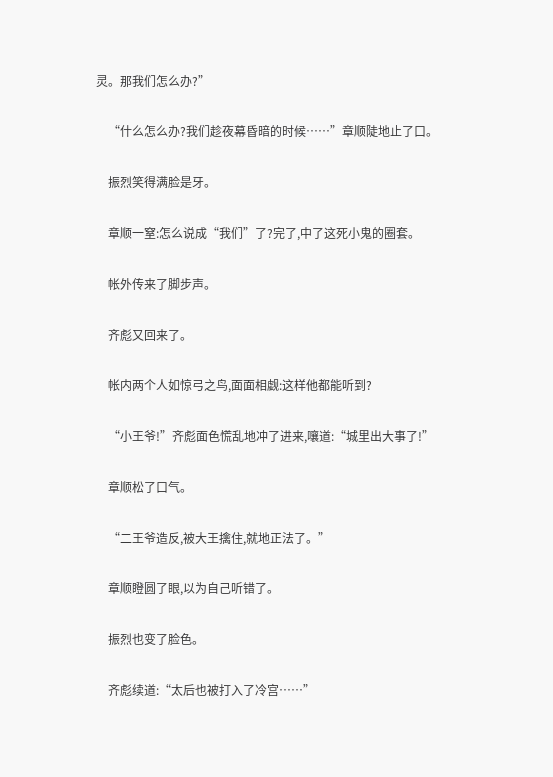灵。那我们怎么办?”

    “什么怎么办?我们趁夜幕昏暗的时候……”章顺陡地止了口。

    振烈笑得满脸是牙。

    章顺一窒:怎么说成“我们”了?完了,中了这死小鬼的圈套。

    帐外传来了脚步声。

    齐彪又回来了。

    帐内两个人如惊弓之鸟,面面相觑:这样他都能听到?

    “小王爷!”齐彪面色慌乱地冲了进来,嚷道:“城里出大事了!”

    章顺松了口气。

    “二王爷造反,被大王擒住,就地正法了。”

    章顺瞪圆了眼,以为自己听错了。

    振烈也变了脸色。

    齐彪续道:“太后也被打入了冷宫……”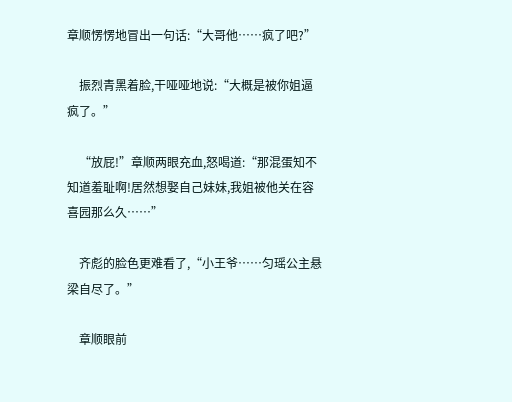章顺愣愣地冒出一句话:“大哥他……疯了吧?”

    振烈青黑着脸,干哑哑地说:“大概是被你姐逼疯了。”

    “放屁!”章顺两眼充血,怒喝道:“那混蛋知不知道羞耻啊!居然想娶自己妹妹,我姐被他关在容喜园那么久……”

    齐彪的脸色更难看了,“小王爷……匀瑶公主悬梁自尽了。”

    章顺眼前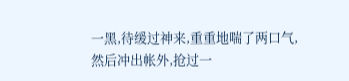一黑,待缓过神来,重重地喘了两口气,然后冲出帐外,抢过一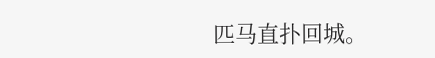匹马直扑回城。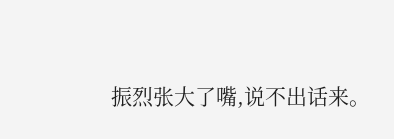振烈张大了嘴,说不出话来。